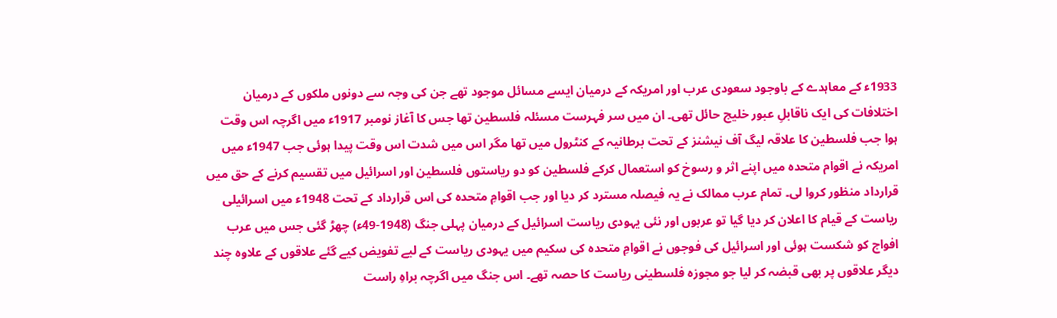1933ء کے معاہدے کے باوجود سعودی عرب اور امریکہ کے درمیان ایسے مسائل موجود تھے جن کی وجہ سے دونوں ملکوں کے درمیان اختلافات کی ایک ناقابلِ عبور خلیج حائل تھی۔ ان میں سر فہرست مسئلہ فلسطین تھا جس کا آغاز نومبر 1917ء میں اگرچہ اس وقت ہوا جب فلسطین کا علاقہ لیگ آف نیشنز کے تحت برطانیہ کے کنٹرول میں تھا مگر اس میں شدت اس وقت پیدا ہوئی جب 1947ء میں امریکہ نے اقوام متحدہ میں اپنے اثر و رسوخ کو استعمال کرکے فلسطین کو دو ریاستوں فلسطین اور اسرائیل میں تقسیم کرنے کے حق میں قرارداد منظور کروا لی۔ تمام عرب ممالک نے یہ فیصلہ مسترد کر دیا اور جب اقوامِ متحدہ کی اس قرارداد کے تحت 1948ء میں اسرائیلی ریاست کے قیام کا اعلان کر دیا گیا تو عربوں اور نئی یہودی ریاست اسرائیل کے درمیان پہلی جنگ (1948-49ء) چھڑ گئی جس میں عرب افواج کو شکست ہوئی اور اسرائیل کی فوجوں نے اقوامِ متحدہ کی سکیم میں یہودی ریاست کے لیے تفویض کیے گئے علاقوں کے علاوہ چند دیگر علاقوں پر بھی قبضہ کر لیا جو مجوزہ فلسطینی ریاست کا حصہ تھے۔ اس جنگ میں اگرچہ براہِ راست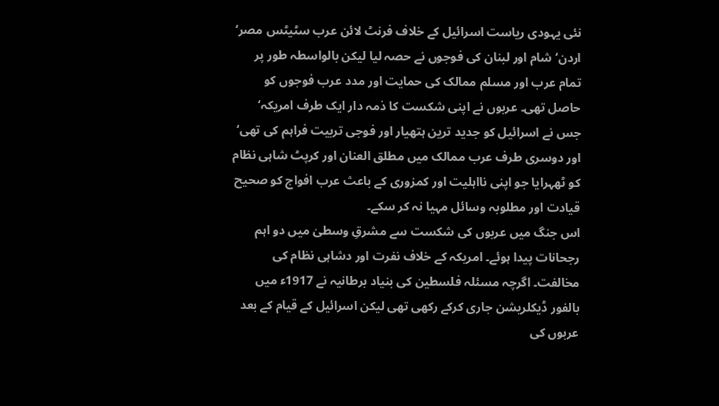نئی یہودی ریاست اسرائیل کے خلاف فرنٹ لائن عرب سٹیٹس مصر‘ اردن‘ شام اور لبنان کی فوجوں نے حصہ لیا لیکن بالواسطہ طور پر تمام عرب اور مسلم ممالک کی حمایت اور مدد عرب فوجوں کو حاصل تھی۔ عربوں نے اپنی شکست کا ذمہ دار ایک طرف امریکہ‘ جس نے اسرائیل کو جدید ترین ہتھیار اور فوجی تربیت فراہم کی تھی‘ اور دوسری طرف عرب ممالک میں مطلق العنان اور کرپٹ شاہی نظام کو ٹھہرایا جو اپنی نااہلیت اور کمزوری کے باعث عرب افواج کو صحیح قیادت اور مطلوبہ وسائل مہیا نہ کر سکے۔
اس جنگ میں عربوں کی شکست سے مشرقِ وسطیٰ میں دو اہم رجحانات پیدا ہوئے۔ امریکہ کے خلاف نفرت اور دشاہی نظام کی مخالفت۔ اگرچہ مسئلہ فلسطین کی بنیاد برطانیہ نے 1917ء میں بالفور ڈیکلریشن جاری کرکے رکھی تھی لیکن اسرائیل کے قیام کے بعد عربوں کی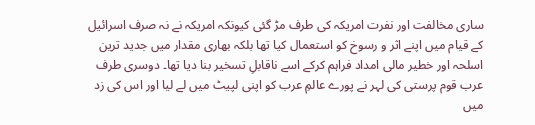ساری مخالفت اور نفرت امریکہ کی طرف مڑ گئی کیونکہ امریکہ نے نہ صرف اسرائیل کے قیام میں اپنے اثر و رسوخ کو استعمال کیا تھا بلکہ بھاری مقدار میں جدید ترین اسلحہ اور خطیر مالی امداد فراہم کرکے اسے ناقابلِ تسخیر بنا دیا تھا۔ دوسری طرف عرب قوم پرستی کی لہر نے پورے عالمِ عرب کو اپنی لپیٹ میں لے لیا اور اس کی زد میں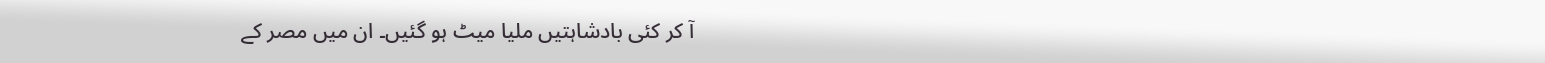آ کر کئی بادشاہتیں ملیا میٹ ہو گئیں۔ ان میں مصر کے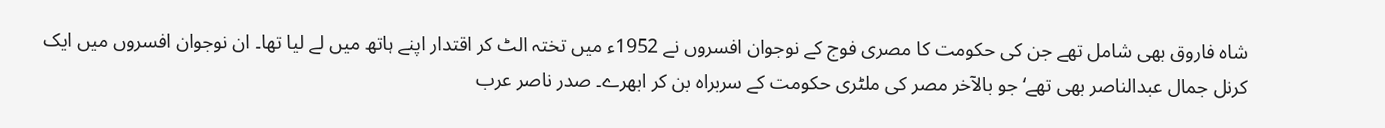شاہ فاروق بھی شامل تھے جن کی حکومت کا مصری فوج کے نوجوان افسروں نے 1952ء میں تختہ الٹ کر اقتدار اپنے ہاتھ میں لے لیا تھا۔ ان نوجوان افسروں میں ایک کرنل جمال عبدالناصر بھی تھے‘ جو بالآخر مصر کی ملٹری حکومت کے سربراہ بن کر ابھرے۔ صدر ناصر عرب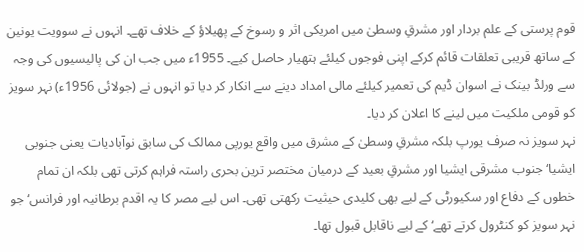قوم پرستی کے علم بردار اور مشرقِ وسطیٰ میں امریکی اثر و رسوخ کے پھیلاؤ کے خلاف تھے۔ انہوں نے سوویت یونین کے ساتھ قریبی تعلقات قائم کرکے اپنی فوجوں کیلئے ہتھیار حاصل کیے۔ 1955ء میں جب ان کی پالیسیوں کی وجہ سے ورلڈ بینک نے اسوان ڈیم کی تعمیر کیلئے مالی امداد دینے سے انکار کر دیا تو انہوں نے (جولائی 1956ء) نہر سویز کو قومی ملکیت میں لینے کا اعلان کر دیا۔
نہر سویز نہ صرف یورپ بلکہ مشرقِ وسطیٰ کے مشرق میں واقع یورپی ممالک کی سابق نوآبادیات یعنی جنوبی ایشیا‘ جنوب مشرقی ایشیا اور مشرقِ بعید کے درمیان مختصر ترین بحری راستہ فراہم کرتی تھی بلکہ ان تمام خطوں کے دفاع اور سکیورٹی کے لیے بھی کلیدی حیثیت رکھتی تھی۔ اس لیے مصر کا یہ اقدم برطانیہ اور فرانس‘ جو نہر سویز کو کنٹرول کرتے تھے‘ کے لیے ناقابل قبول تھا۔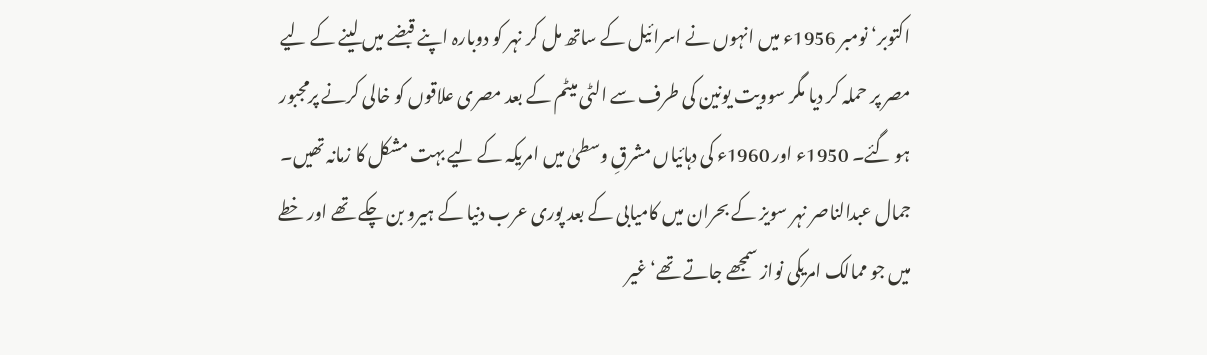اکتوبر‘ نومبر 1956ء میں انہوں نے اسرائیل کے ساتھ مل کر نہر کو دوبارہ اپنے قبضے میں لینے کے لیے مصر پر حملہ کر دیا مگر سوویت یونین کی طرف سے الٹی میٹم کے بعد مصری علاقوں کو خالی کرنے پرمجبور ہو گئے۔ 1950ء اور 1960ء کی دہائیاں مشرقِ وسطیٰ میں امریکہ کے لیے بہت مشکل کا زمانہ تھیں۔ جمال عبدالناصر نہر سویز کے بحران میں کامیابی کے بعد پوری عرب دنیا کے ہیرو بن چکے تھے اور خطے میں جو ممالک امریکی نواز سمجھے جاتے تھے‘ غیر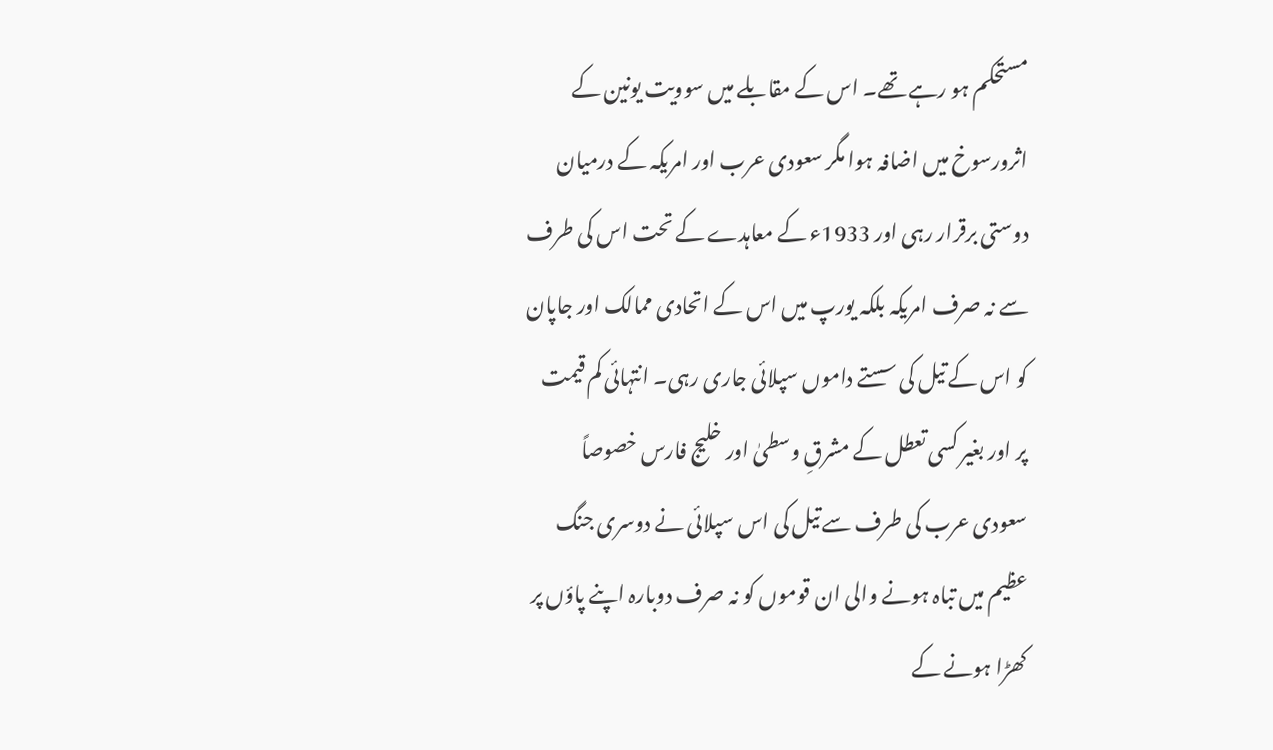مستحکم ہو رہے تھے۔ اس کے مقابلے میں سوویت یونین کے اثرورسوخ میں اضافہ ہوا مگر سعودی عرب اور امریکہ کے درمیان دوستی برقرار رہی اور 1933ء کے معاہدے کے تحت اس کی طرف سے نہ صرف امریکہ بلکہ یورپ میں اس کے اتحادی ممالک اور جاپان کو اس کے تیل کی سستے داموں سپلائی جاری رہی۔ انتہائی کم قیمت پر اور بغیر کسی تعطل کے مشرقِ وسطیٰ اور خلیج فارس خصوصاً سعودی عرب کی طرف سے تیل کی اس سپلائی نے دوسری جنگ عظیم میں تباہ ہونے والی ان قوموں کو نہ صرف دوبارہ اپنے پاؤں پر کھڑا ہونے کے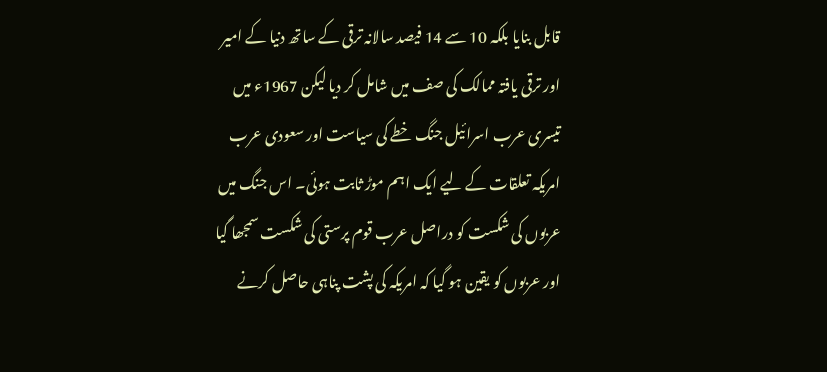قابل بنایا بلکہ 10 سے 14 فیصد سالانہ ترقی کے ساتھ دنیا کے امیر اور ترقی یافتہ ممالک کی صف میں شامل کر دیا لیکن 1967ء میں تیسری عرب اسرائیل جنگ خطے کی سیاست اور سعودی عرب امریکہ تعلقات کے لیے ایک اہم موڑ ثابت ہوئی۔ اس جنگ میں عربوں کی شکست کو دراصل عرب قوم پرستی کی شکست سمجھا گیا اور عربوں کو یقین ہو گیا کہ امریکہ کی پشت پناہی حاصل کرنے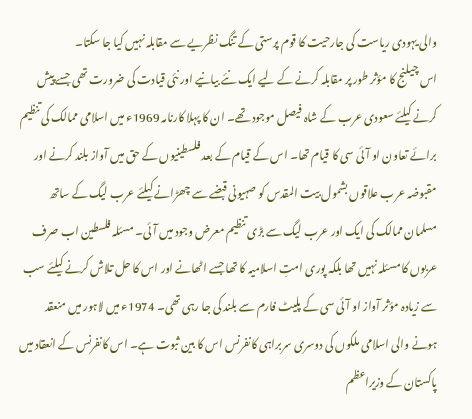والی یہودی ریاست کی جارحیت کا قوم پرستی کے تنگ نظریے سے مقابلہ نہیں کیا جا سکتا۔
اس چیلنج کا مؤثر طور پر مقابلہ کرنے کے لیے ایک نئے بیانیے اور نئی قیادت کی ضرورت تھی جسے پیش کرنے کیلئے سعودی عرب کے شاہ فیصل موجود تھے۔ ان کا پہلا کارنامہ 1969ء میں اسلامی ممالک کی تنظیم برائے تعاون او آئی سی کا قیام تھا۔ اس کے قیام کے بعد فلسطینیوں کے حق میں آواز بلند کرنے اور مقبوضہ عرب علاقوں بشمول بیت المقدس کو صہیونی قبضے سے چھڑانے کیلئے عرب لیگ کے ساتھ مسلمان ممالک کی ایک اور عرب لیگ سے بڑی تنظیم معرض وجود میں آئی۔ مسئلہ فلسطین اب صرف عربوں کا مسئلہ نہیں تھا بلکہ پوری امتِ اسلامیہ کا تھا جسے اٹھانے اور اس کا حل تلاش کرنے کیلئے سب سے زیادہ مؤثر آواز او آئی سی کے پلیٹ فارم سے بلند کی جا رہی تھی۔ 1974ء میں لاہور میں منعقد ہونے والی اسلامی ملکوں کی دوسری سربراہی کانفرنس اس کا بین ثبوت ہے۔ اس کانفرنس کے انعقاد میں پاکستان کے وزیراعظم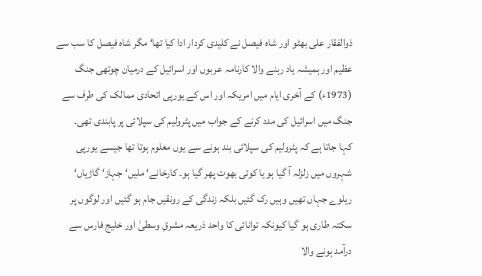ذوالفقار علی بھٹو اور شاہ فیصل نے کلیدی کردار ادا کیا تھا‘ مگر شاہ فیصل کا سب سے عظیم اور ہمیشہ یاد رہنے والا کارنامہ عربوں اور اسرائیل کے درمیان چوتھی جنگ (1973ء) کے آخری ایام میں امریکہ اور اس کے یورپی اتحادی ممالک کی طرف سے جنگ میں اسرائیل کی مدد کرنے کے جواب میں پٹرولیم کی سپلائی پر پابندی تھی۔
کہا جاتا ہے کہ پٹرولیم کی سپلائی بند ہونے سے یوں معلوم ہوتا تھا جیسے یورپی شہروں میں زلزلہ آ گیا ہو یا کوئی بھوت پھر گیا ہو۔ کارخانے‘ ملیں‘ جہاز‘ گاڑیاں‘ ریلوے جہاں تھیں وہیں رک گئیں بلکہ زندگی کے رونقیں جام ہو گئیں اور لوگوں پر سکتہ طاری ہو گیا کیونکہ توانائی کا واحد ذریعہ مشرقِ وسطیٰ اور خلیج فارس سے درآمد ہونے والا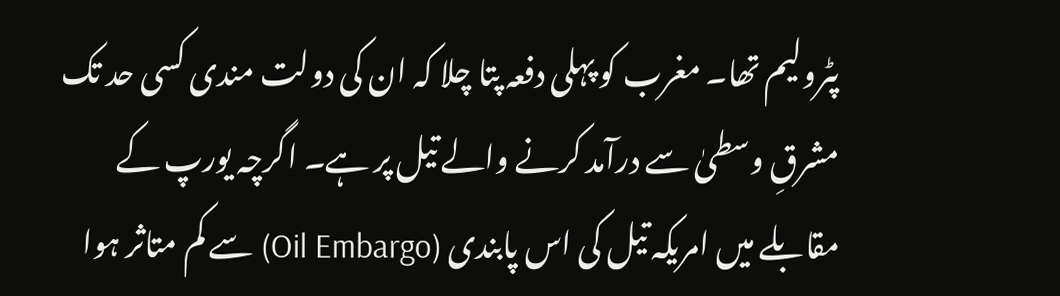پٹرولیم تھا۔ مغرب کو پہلی دفعہ پتا چلا کہ ان کی دولت مندی کسی حد تک مشرقِ وسطیٰ سے درآمد کرنے والے تیل پر ہے۔ اگرچہ یورپ کے مقابلے میں امریکہ تیل کی اس پابندی (Oil Embargo) سے کم متاثر ہوا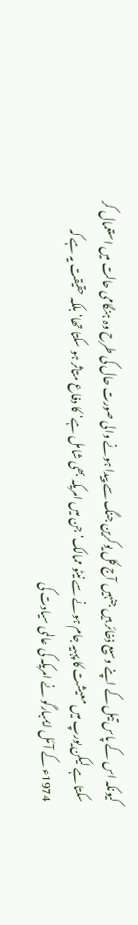کیونکہ اس کے پاس تیل کے اپنے وسیع ذخائر ہیں جنہیں آج کل یوکرین جنگ سے پیدا ہونے والی صورت حال کی طرح وہ ہنگامی حالت میں استعمال کر سکتا ہے لیکن یورپ میں معیشت کا پہیہ جام ہونے سے نیٹو ممالک‘ جن میں امریکہ بھی شامل ہے‘ کا دفاع متاثر ہو سکتا تھا‘ بلکہ حقیقت یہ ہے کہ 1974ء کے آئل ایمبارگو نے امریکہ کی عالمی سیادت کی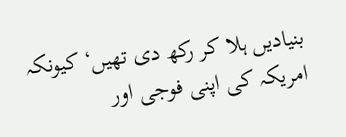بنیادیں ہلا کر رکھ دی تھیں‘ کیونکہ امریکہ کی اپنی فوجی اور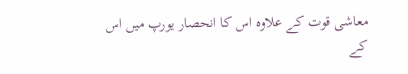معاشی قوت کے علاوہ اس کا انحصار یورپ میں اس کے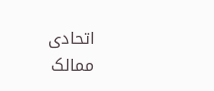اتحادی ممالک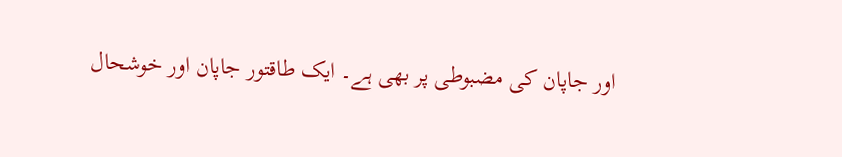اور جاپان کی مضبوطی پر بھی ہے۔ ایک طاقتور جاپان اور خوشحال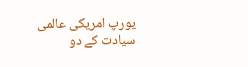یورپ امریکی عالمی سیادت کے دو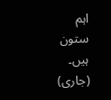اہم ستون ہیں۔ (جاری)